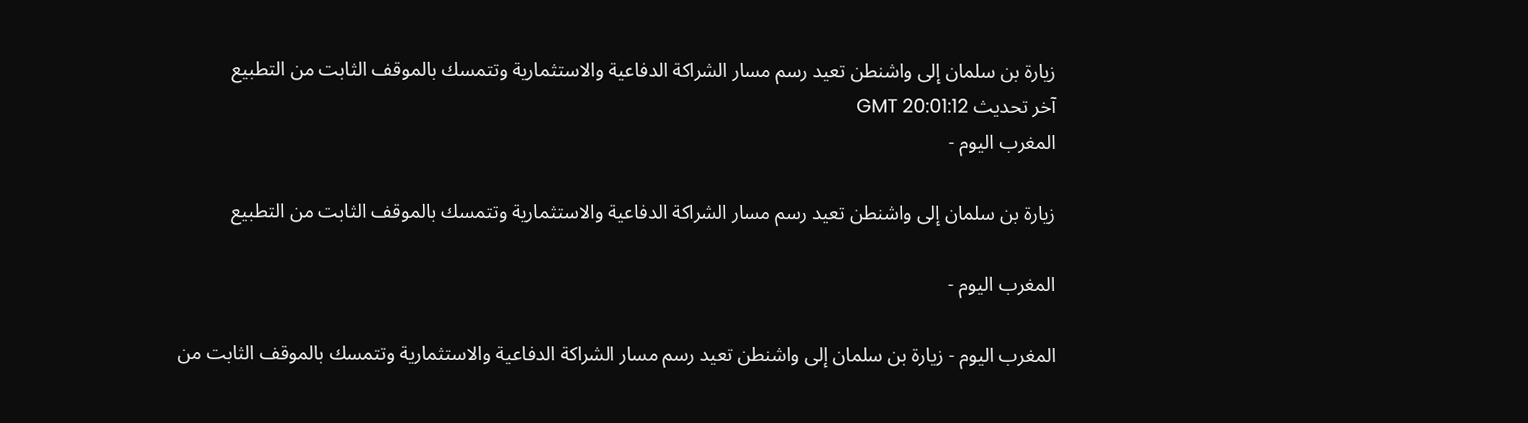زيارة بن سلمان إلى واشنطن تعيد رسم مسار الشراكة الدفاعية والاستثمارية وتتمسك بالموقف الثابت من التطبيع
آخر تحديث GMT 20:01:12
المغرب اليوم -

زيارة بن سلمان إلى واشنطن تعيد رسم مسار الشراكة الدفاعية والاستثمارية وتتمسك بالموقف الثابت من التطبيع

المغرب اليوم -

المغرب اليوم - زيارة بن سلمان إلى واشنطن تعيد رسم مسار الشراكة الدفاعية والاستثمارية وتتمسك بالموقف الثابت من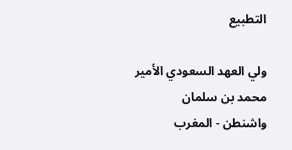التطبيع

ولي العهد السعودي الأمير محمد بن سلمان
واشنطن - المغرب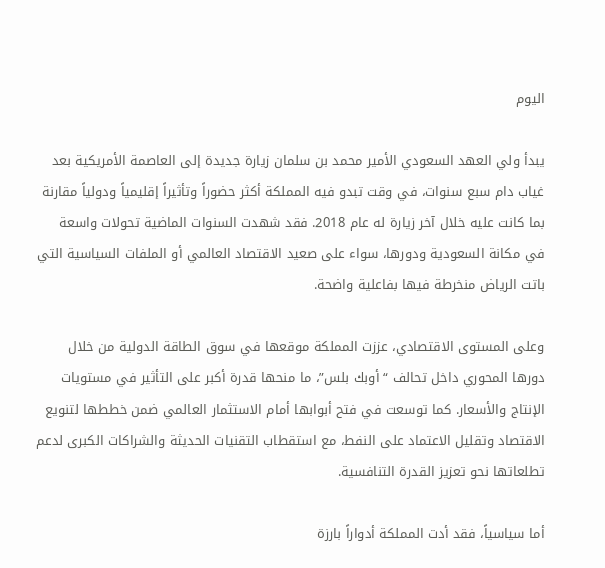اليوم

يبدأ ولي العهد السعودي الأمير محمد بن سلمان زيارة جديدة إلى العاصمة الأمريكية بعد غياب دام سبع سنوات، في وقت تبدو فيه المملكة أكثر حضوراً وتأثيراً إقليمياً ودولياً مقارنة بما كانت عليه خلال آخر زيارة له عام 2018. فقد شهدت السنوات الماضية تحولات واسعة في مكانة السعودية ودورها، سواء على صعيد الاقتصاد العالمي أو الملفات السياسية التي باتت الرياض منخرطة فيها بفاعلية واضحة.

وعلى المستوى الاقتصادي، عززت المملكة موقعها في سوق الطاقة الدولية من خلال دورها المحوري داخل تحالف “أوبك بلس”، ما منحها قدرة أكبر على التأثير في مستويات الإنتاج والأسعار. كما توسعت في فتح أبوابها أمام الاستثمار العالمي ضمن خططها لتنويع الاقتصاد وتقليل الاعتماد على النفط، مع استقطاب التقنيات الحديثة والشراكات الكبرى لدعم تطلعاتها نحو تعزيز القدرة التنافسية.

أما سياسياً، فقد أدت المملكة أدواراً بارزة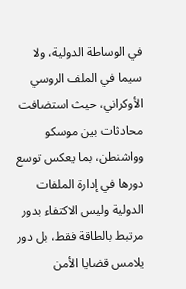في الوساطة الدولية، ولا سيما في الملف الروسي الأوكراني، حيث استضافت محادثات بين موسكو وواشنطن، بما يعكس توسع دورها في إدارة الملفات الدولية وليس الاكتفاء بدور مرتبط بالطاقة فقط، بل دور يلامس قضايا الأمن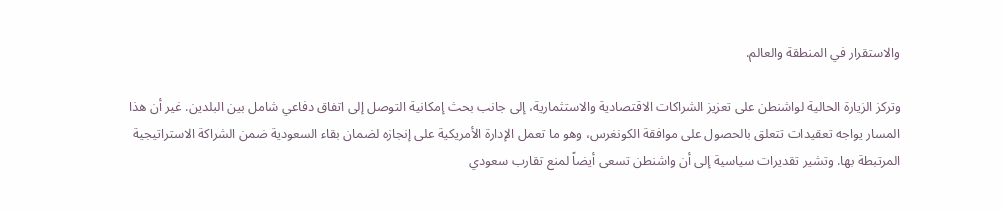والاستقرار في المنطقة والعالم.

وتركز الزيارة الحالية لواشنطن على تعزيز الشراكات الاقتصادية والاستثمارية، إلى جانب بحث إمكانية التوصل إلى اتفاق دفاعي شامل بين البلدين. غير أن هذا المسار يواجه تعقيدات تتعلق بالحصول على موافقة الكونغرس، وهو ما تعمل الإدارة الأمريكية على إنجازه لضمان بقاء السعودية ضمن الشراكة الاستراتيجية المرتبطة بها. وتشير تقديرات سياسية إلى أن واشنطن تسعى أيضاً لمنع تقارب سعودي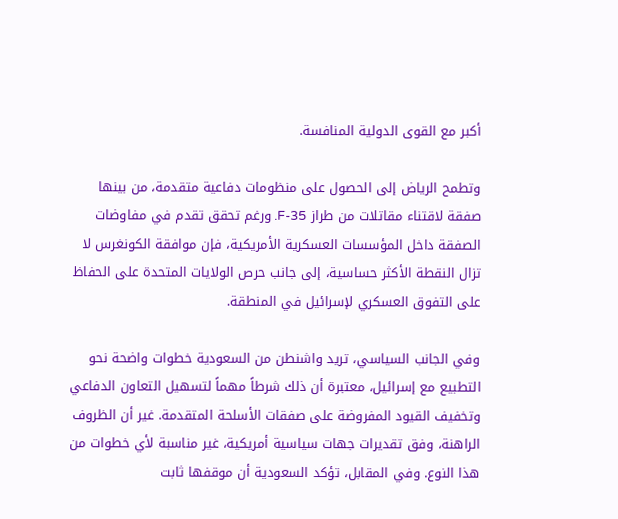أكبر مع القوى الدولية المنافسة.

وتطمح الرياض إلى الحصول على منظومات دفاعية متقدمة، من بينها صفقة لاقتناء مقاتلات من طراز F-35. ورغم تحقق تقدم في مفاوضات الصفقة داخل المؤسسات العسكرية الأمريكية، فإن موافقة الكونغرس لا تزال النقطة الأكثر حساسية، إلى جانب حرص الولايات المتحدة على الحفاظ على التفوق العسكري لإسرائيل في المنطقة.

وفي الجانب السياسي، تريد واشنطن من السعودية خطوات واضحة نحو التطبيع مع إسرائيل، معتبرة أن ذلك شرطاً مهماً لتسهيل التعاون الدفاعي وتخفيف القيود المفروضة على صفقات الأسلحة المتقدمة. غير أن الظروف الراهنة، وفق تقديرات جهات سياسية أمريكية، غير مناسبة لأي خطوات من هذا النوع. وفي المقابل، تؤكد السعودية أن موقفها ثابت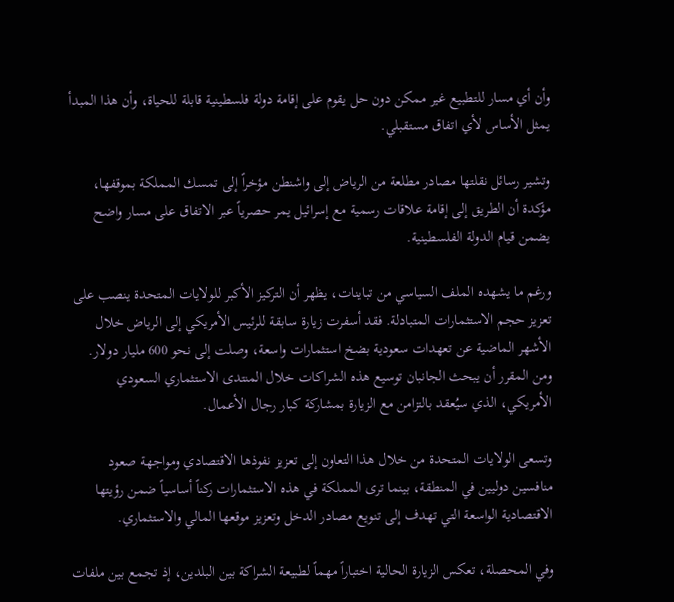وأن أي مسار للتطبيع غير ممكن دون حل يقوم على إقامة دولة فلسطينية قابلة للحياة، وأن هذا المبدأ يمثل الأساس لأي اتفاق مستقبلي.

وتشير رسائل نقلتها مصادر مطلعة من الرياض إلى واشنطن مؤخراً إلى تمسك المملكة بموقفها، مؤكدة أن الطريق إلى إقامة علاقات رسمية مع إسرائيل يمر حصرياً عبر الاتفاق على مسار واضح يضمن قيام الدولة الفلسطينية.

ورغم ما يشهده الملف السياسي من تباينات، يظهر أن التركيز الأكبر للولايات المتحدة ينصب على تعزيز حجم الاستثمارات المتبادلة. فقد أسفرت زيارة سابقة للرئيس الأمريكي إلى الرياض خلال الأشهر الماضية عن تعهدات سعودية بضخ استثمارات واسعة، وصلت إلى نحو 600 مليار دولار. ومن المقرر أن يبحث الجانبان توسيع هذه الشراكات خلال المنتدى الاستثماري السعودي الأمريكي، الذي سيُعقد بالتزامن مع الزيارة بمشاركة كبار رجال الأعمال.

وتسعى الولايات المتحدة من خلال هذا التعاون إلى تعزيز نفوذها الاقتصادي ومواجهة صعود منافسين دوليين في المنطقة، بينما ترى المملكة في هذه الاستثمارات ركناً أساسياً ضمن رؤيتها الاقتصادية الواسعة التي تهدف إلى تنويع مصادر الدخل وتعزيز موقعها المالي والاستثماري.

وفي المحصلة، تعكس الزيارة الحالية اختباراً مهماً لطبيعة الشراكة بين البلدين، إذ تجمع بين ملفات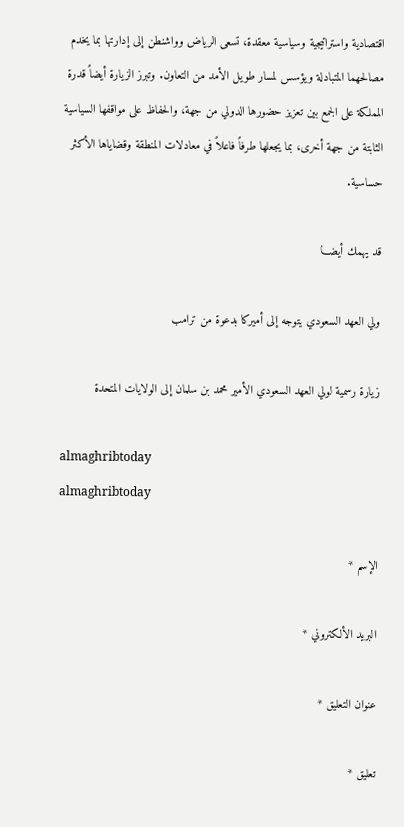اقتصادية واستراتيجية وسياسية معقدة، تسعى الرياض وواشنطن إلى إدارتها بما يخدم مصالحهما المتبادلة ويؤسس لمسار طويل الأمد من التعاون. وتبرز الزيارة أيضاً قدرة المملكة على الجمع بين تعزيز حضورها الدولي من جهة، والحفاظ على مواقفها السياسية الثابتة من جهة أخرى، بما يجعلها طرفاً فاعلاً في معادلات المنطقة وقضاياها الأكثر حساسية.

قد يهمك أيضـــا

ولي العهد السعودي يتوجه إلى أميركا بدعوة من ترامب

زيارة رسمية لولي العهد السعودي الأمير محمد بن سلمان إلى الولايات المتحدة

almaghribtoday
almaghribtoday

الإسم *

البريد الألكتروني *

عنوان التعليق *

تعليق *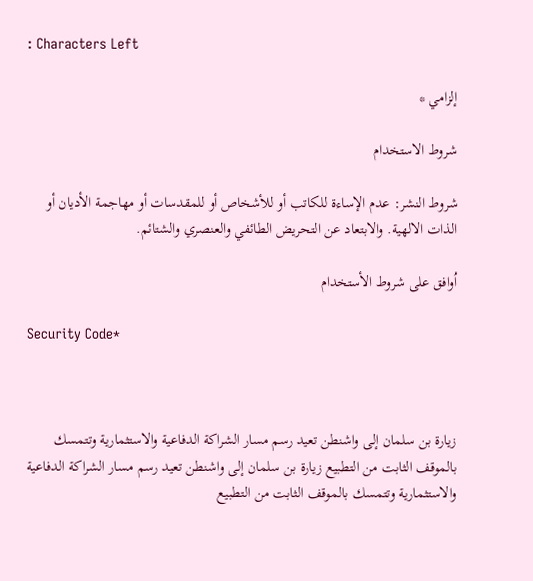: Characters Left

إلزامي *

شروط الاستخدام

شروط النشر: عدم الإساءة للكاتب أو للأشخاص أو للمقدسات أو مهاجمة الأديان أو الذات الالهية. والابتعاد عن التحريض الطائفي والعنصري والشتائم.

اُوافق على شروط الأستخدام

Security Code*



زيارة بن سلمان إلى واشنطن تعيد رسم مسار الشراكة الدفاعية والاستثمارية وتتمسك بالموقف الثابت من التطبيع زيارة بن سلمان إلى واشنطن تعيد رسم مسار الشراكة الدفاعية والاستثمارية وتتمسك بالموقف الثابت من التطبيع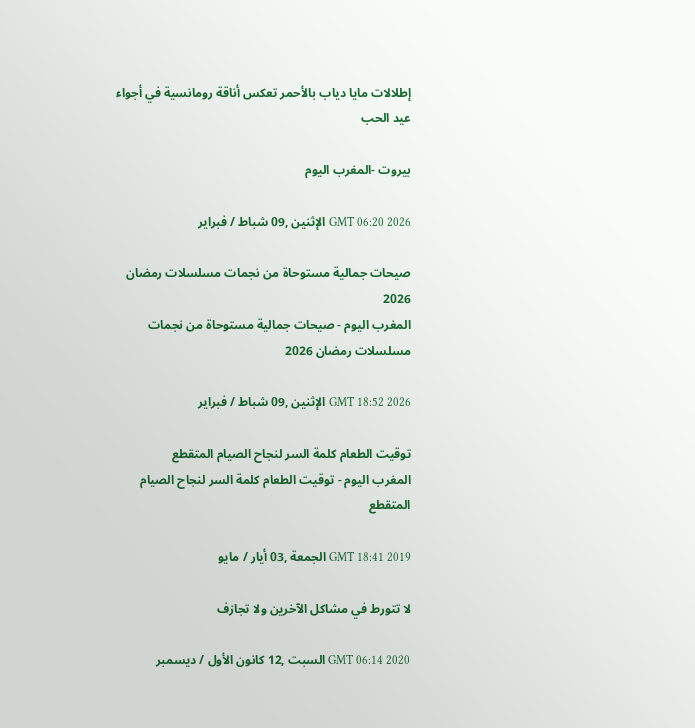إطلالات مايا دياب بالأحمر تعكس أناقة رومانسية في أجواء عيد الحب

بيروت -المغرب اليوم

GMT 06:20 2026 الإثنين ,09 شباط / فبراير

صيحات جمالية مستوحاة من نجمات مسلسلات رمضان 2026
المغرب اليوم - صيحات جمالية مستوحاة من نجمات مسلسلات رمضان 2026

GMT 18:52 2026 الإثنين ,09 شباط / فبراير

توقيت الطعام كلمة السر لنجاح الصيام المتقطع
المغرب اليوم - توقيت الطعام كلمة السر لنجاح الصيام المتقطع

GMT 18:41 2019 الجمعة ,03 أيار / مايو

لا تتورط في مشاكل الآخرين ولا تجازف

GMT 06:14 2020 السبت ,12 كانون الأول / ديسمبر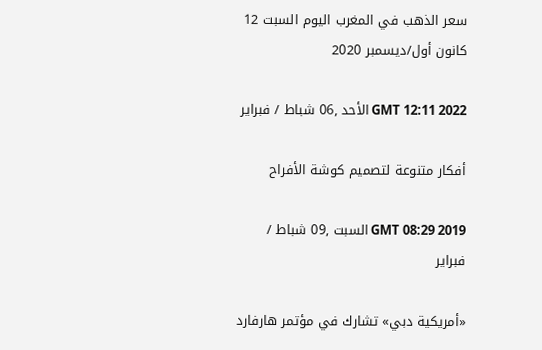سعر الذهب في المغرب اليوم السبت 12 كانون أول/ديسمبر 2020

GMT 12:11 2022 الأحد ,06 شباط / فبراير

أفكار متنوعة لتصميم كوشة الأفراح

GMT 08:29 2019 السبت ,09 شباط / فبراير

«أمريكية دبي» تشارك في مؤتمر هارفارد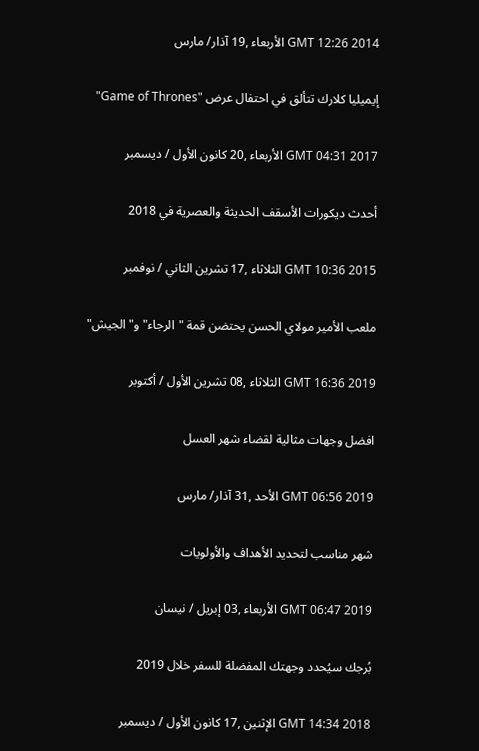GMT 12:26 2014 الأربعاء ,19 آذار/ مارس

إيميليا كلارك تتألق في احتفال عرض "Game of Thrones"

GMT 04:31 2017 الأربعاء ,20 كانون الأول / ديسمبر

أحدث ديكورات الأسقف الحديثة والعصرية في 2018

GMT 10:36 2015 الثلاثاء ,17 تشرين الثاني / نوفمبر

ملعب الأمير مولاي الحسن يحتضن قمة "الرجاء" و"الجيش"

GMT 16:36 2019 الثلاثاء ,08 تشرين الأول / أكتوبر

افضل وجهات مثالية لقضاء شهر العسل

GMT 06:56 2019 الأحد ,31 آذار/ مارس

شهر مناسب لتحديد الأهداف والأولويات

GMT 06:47 2019 الأربعاء ,03 إبريل / نيسان

بُرجك سيُحدد وجهتك المفضلة للسفر خلال 2019

GMT 14:34 2018 الإثنين ,17 كانون الأول / ديسمبر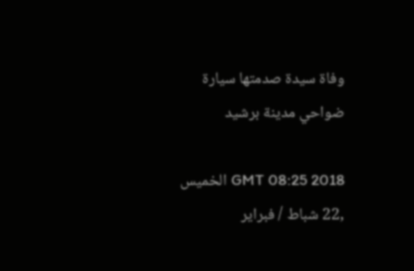وفاة سيدة صدمتها سيارة ضواحي مدينة برشيد

GMT 08:25 2018 الخميس ,22 شباط / فبراير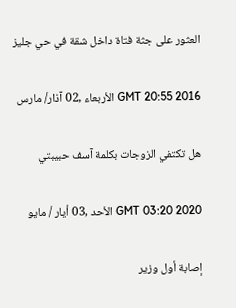العثور على جثة فتاة داخل شقة في حي جليز

GMT 20:55 2016 الأربعاء ,02 آذار/ مارس

هل تكتفي الزوجات بكلمة آسف حبيبتي

GMT 03:20 2020 الأحد ,03 أيار / مايو

إصابة أول وزير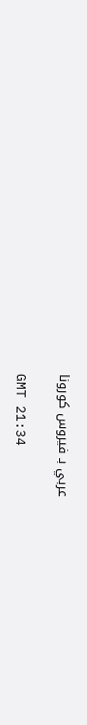عربي بـ فيروس كورونا

GMT 21:34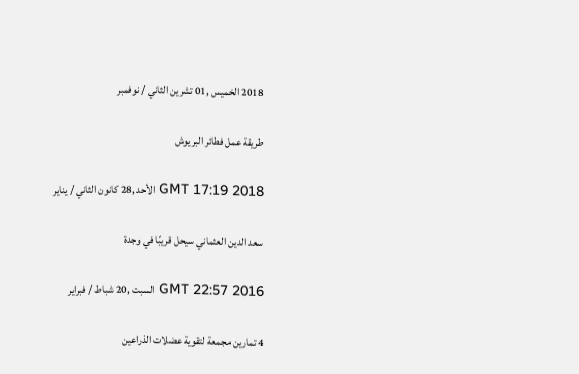2018 الخميس ,01 تشرين الثاني / نوفمبر

طريقة عمل فطائر البريوش

GMT 17:19 2018 الأحد ,28 كانون الثاني / يناير

سعد الدين العثماني سيحل قريبًا في وجدة

GMT 22:57 2016 السبت ,20 شباط / فبراير

4 تمارين مجمعة لتقوية عضلات الذراعين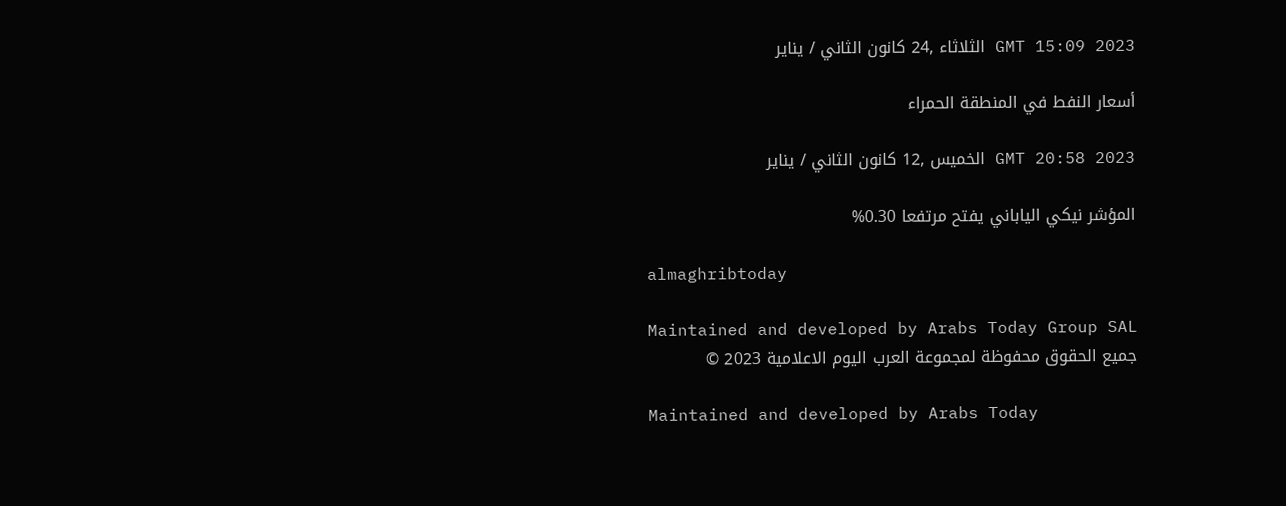GMT 15:09 2023 الثلاثاء ,24 كانون الثاني / يناير

أسعار النفط في المنطقة الحمراء

GMT 20:58 2023 الخميس ,12 كانون الثاني / يناير

المؤشر نيكي الياباني يفتح مرتفعا 0.30%

almaghribtoday

Maintained and developed by Arabs Today Group SAL
جميع الحقوق محفوظة لمجموعة العرب اليوم الاعلامية 2023 ©

Maintained and developed by Arabs Today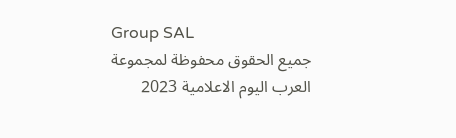Group SAL
جميع الحقوق محفوظة لمجموعة العرب اليوم الاعلامية 2023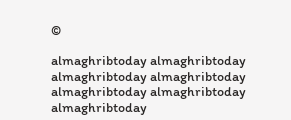©

almaghribtoday almaghribtoday almaghribtoday almaghribtoday
almaghribtoday almaghribtoday almaghribtoday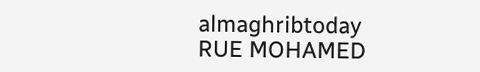almaghribtoday
RUE MOHAMED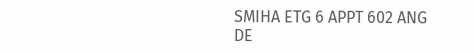SMIHA ETG 6 APPT 602 ANG DE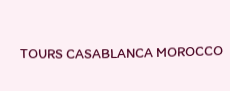TOURS CASABLANCA MOROCCO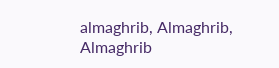almaghrib, Almaghrib, Almaghrib